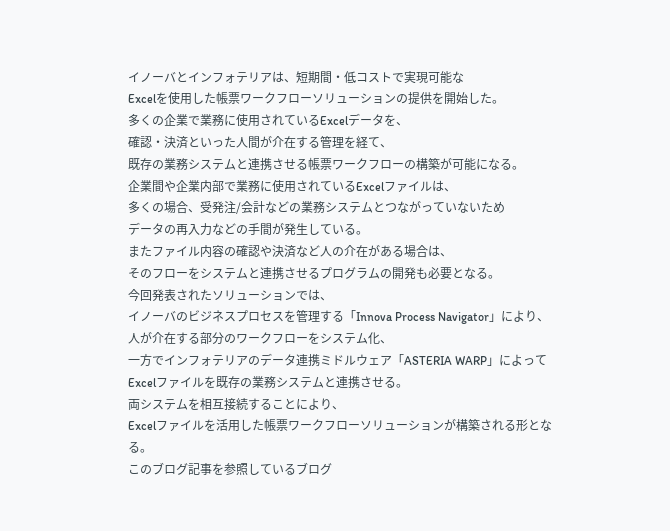イノーバとインフォテリアは、短期間・低コストで実現可能な
Excelを使用した帳票ワークフローソリューションの提供を開始した。
多くの企業で業務に使用されているExcelデータを、
確認・決済といった人間が介在する管理を経て、
既存の業務システムと連携させる帳票ワークフローの構築が可能になる。
企業間や企業内部で業務に使用されているExcelファイルは、
多くの場合、受発注/会計などの業務システムとつながっていないため
データの再入力などの手間が発生している。
またファイル内容の確認や決済など人の介在がある場合は、
そのフローをシステムと連携させるプログラムの開発も必要となる。
今回発表されたソリューションでは、
イノーバのビジネスプロセスを管理する「Innova Process Navigator」により、
人が介在する部分のワークフローをシステム化、
一方でインフォテリアのデータ連携ミドルウェア「ASTERIA WARP」によって
Excelファイルを既存の業務システムと連携させる。
両システムを相互接続することにより、
Excelファイルを活用した帳票ワークフローソリューションが構築される形となる。
このブログ記事を参照しているブログ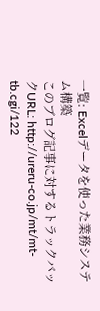一覧: Excelデータを使った業務システム構築
このブログ記事に対するトラックバックURL: http://ureru-co.jp/mt/mt-tb.cgi/122